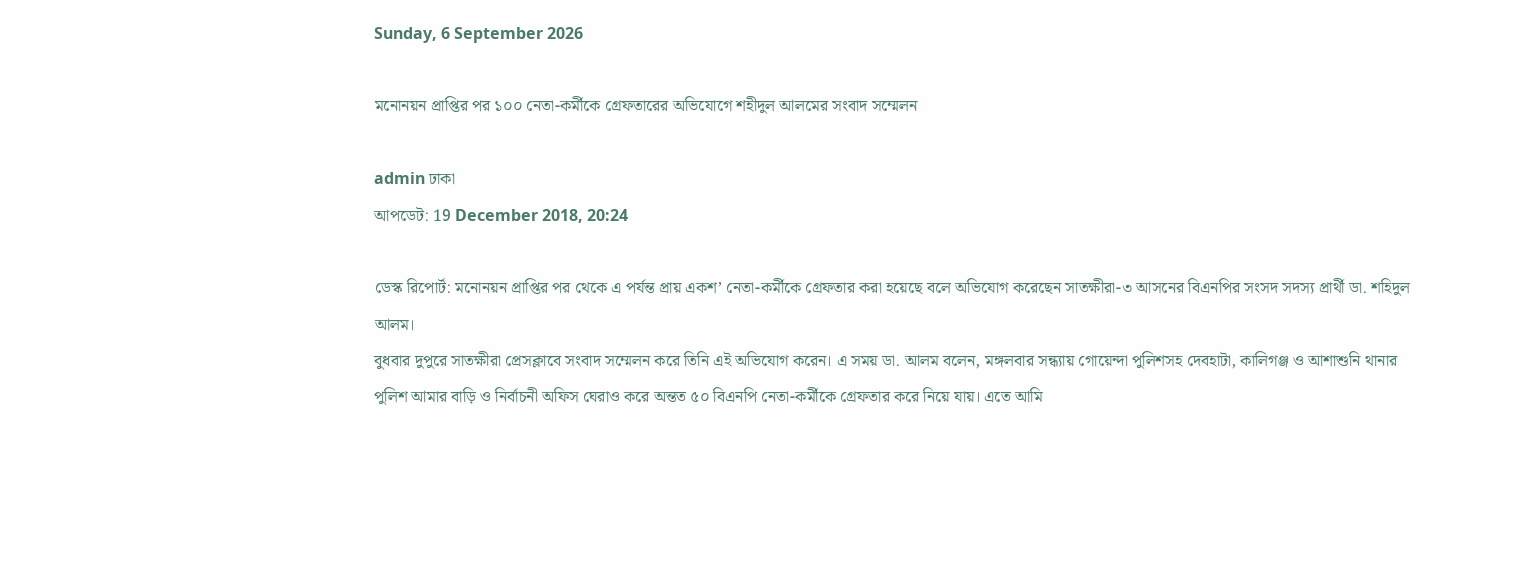Sunday, 6 September 2026

মনোনয়ন প্রাপ্তির পর ১০০ নেতা-কর্মীকে গ্রেফতারের অভিযোগে শহীদুল আলমের সংবাদ সম্মেলন

admin ঢাকা
আপডেট: 19 December 2018, 20:24

ডেস্ক রিপোর্ট: মনোনয়ন প্রাপ্তির পর থেকে এ পর্যন্ত প্রায় একশ’ নেতা-কর্মীকে গ্রেফতার করা হয়েছে বলে অভিযোগ করেছেন সাতক্ষীরা-৩ আসনের বিএনপির সংসদ সদস্য প্রার্থী ডা. শহিদুল আলম।
বুধবার দুপুরে সাতক্ষীরা প্রেসক্লাবে সংবাদ সম্মেলন করে তিনি এই অভিযোগ করেন। এ সময় ডা. আলম বলেন, মঙ্গলবার সন্ধ্যায় গোয়েন্দা পুলিশসহ দেবহাটা, কালিগঞ্জ ও আশাশুনি থানার পুলিশ আমার বাড়ি ও নির্বাচনী অফিস ঘেরাও করে অন্তত ৫০ বিএনপি নেতা-কর্মীকে গ্রেফতার করে নিয়ে যায়। এতে আমি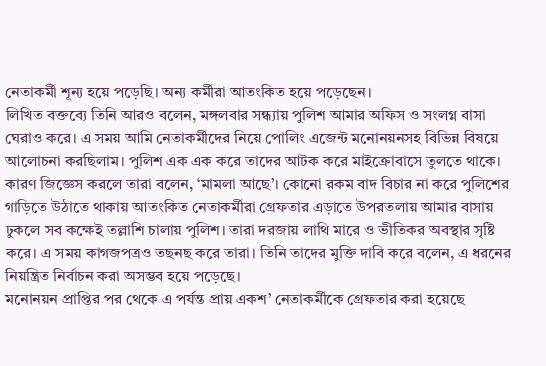নেতাকর্মী শূন্য হয়ে পড়েছি। অন্য কর্মীরা আতংকিত হয়ে পড়েছেন।
লিখিত বক্তব্যে তিনি আরও বলেন, মঙ্গলবার সন্ধ্যায় পুলিশ আমার অফিস ও সংলগ্ন বাসা ঘেরাও করে। এ সময় আমি নেতাকর্মীদের নিয়ে পোলিং এজেন্ট মনোনয়নসহ বিভিন্ন বিষয়ে আলোচনা করছিলাম। পুলিশ এক এক করে তাদের আটক করে মাইক্রোবাসে তুলতে থাকে। কারণ জিজ্ঞেস করলে তারা বলেন, ‘মামলা আছে’। কোনো রকম বাদ বিচার না করে পুলিশের গাড়িতে উঠাতে থাকায় আতংকিত নেতাকর্মীরা গ্রেফতার এড়াতে উপরতলায় আমার বাসায় ঢুকলে সব কক্ষেই তল্লাশি চালায় পুলিশ। তারা দরজায় লাথি মারে ও ভীতিকর অবস্থার সৃষ্টি করে। এ সময় কাগজপত্রও তছনছ করে তারা। তিনি তাদের মুক্তি দাবি করে বলেন, এ ধরনের নিয়ন্ত্রিত নির্বাচন করা অসম্ভব হয়ে পড়েছে।
মনোনয়ন প্রাপ্তির পর থেকে এ পর্যন্ত প্রায় একশ’ নেতাকর্মীকে গ্রেফতার করা হয়েছে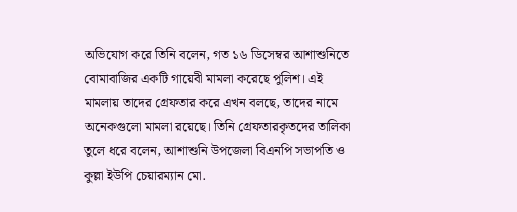অভিযোগ করে তিনি বলেন, গত ১৬ ডিসেম্বর আশাশুনিতে বোমাবাজির একটি গায়েবী মামলা করেছে পুলিশ। এই মামলায় তাদের গ্রেফতার করে এখন বলছে, তাদের নামে অনেকগুলো মামলা রয়েছে। তিনি গ্রেফতারকৃতদের তালিকা তুলে ধরে বলেন, আশাশুনি উপজেলা বিএনপি সভাপতি ও কুল্লা ইউপি চেয়ারম্যান মো.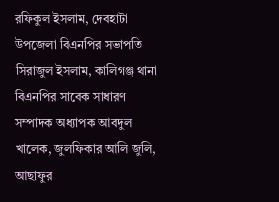রফিকুল ইসলাম, দেবহাটা উপজেলা বিএনপির সভাপতি সিরাজুল ইসলাম, কালিগঞ্জ থানা বিএনপির সাবেক সাধারণ সম্পাদক অধ্যাপক আবদুল খালেক, জুলফিকার আলি জুলি, আছাফুর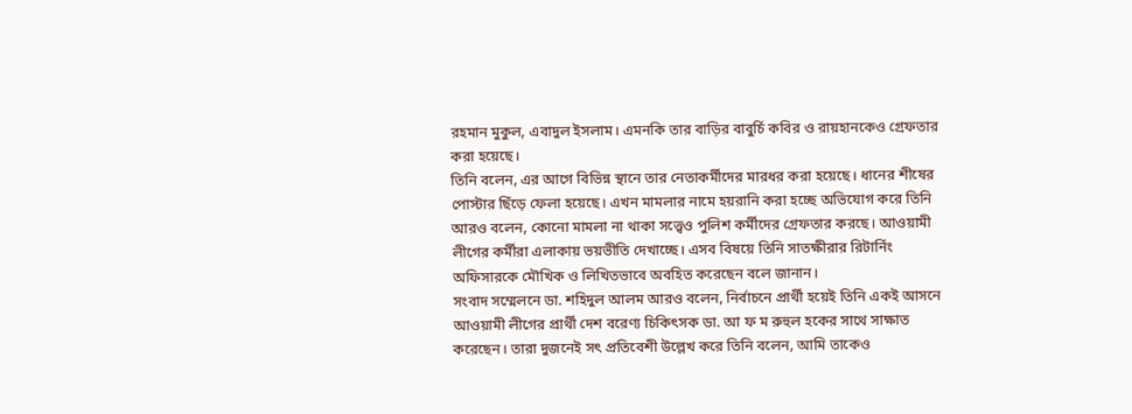রহমান মুকুল, এবাদুল ইসলাম। এমনকি তার বাড়ির বাবুর্চি কবির ও রায়হানকেও গ্রেফতার করা হয়েছে।
তিনি বলেন, এর আগে বিভিন্ন স্থানে তার নেতাকর্মীদের মারধর করা হয়েছে। ধানের শীষের পোস্টার ছিঁড়ে ফেলা হয়েছে। এখন মামলার নামে হয়রানি করা হচ্ছে অভিযোগ করে তিনি আরও বলেন, কোনো মামলা না থাকা সত্ত্বেও পুলিশ কর্মীদের গ্রেফতার করছে। আওয়ামী লীগের কর্মীরা এলাকায় ভয়ভীতি দেখাচ্ছে। এসব বিষয়ে তিনি সাতক্ষীরার রিটার্নিং অফিসারকে মৌখিক ও লিখিতভাবে অবহিত করেছেন বলে জানান।
সংবাদ সম্মেলনে ডা. শহিদুল আলম আরও বলেন, নির্বাচনে প্রার্থী হয়েই তিনি একই আসনে আওয়ামী লীগের প্রার্থী দেশ বরেণ্য চিকিৎসক ডা. আ ফ ম রুহুল হকের সাথে সাক্ষাত করেছেন। তারা দুজনেই সৎ প্রতিবেশী উল্লেখ করে তিনি বলেন, আমি তাকেও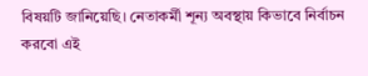বিষয়টি জানিয়েছি। নেতাকর্মী শূন্য অবস্থায় কিভাবে নির্বাচন করবো এই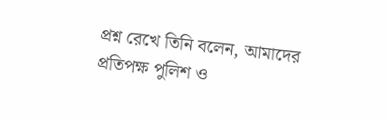প্রশ্ন রেখে তিনি বলেন, আমাদের প্রতিপক্ষ পুলিশ ও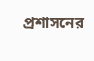প্রশাসনের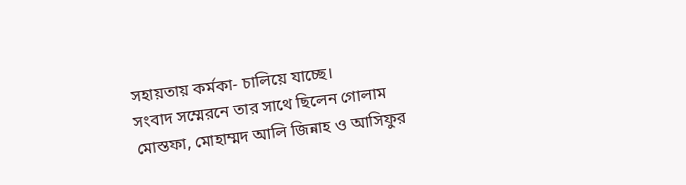সহায়তায় কর্মকা- চালিয়ে যাচ্ছে।
সংবাদ সম্মেরনে তার সাথে ছিলেন গোলাম মোস্তফা, মোহাম্মদ আলি জিন্নাহ ও আসিফুর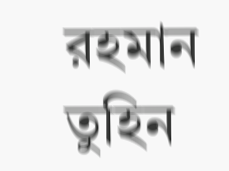রহমান তুহিন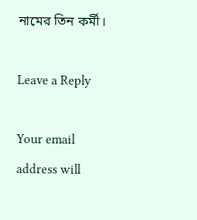নামের তিন কর্মী।

Leave a Reply

Your email address will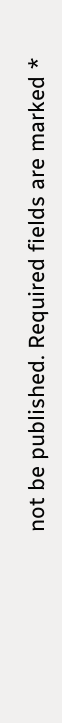not be published. Required fields are marked *